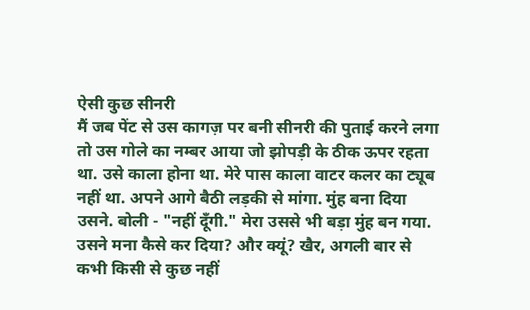ऐसी कुछ सीनरी
मैं जब पेंट से उस कागज़ पर बनी सीनरी की पुताई करने लगा तो उस गोले का नम्बर आया जो झोपड़ी के ठीक ऊपर रहता था. उसे काला होना था. मेरे पास काला वाटर कलर का ट्यूब नहीं था. अपने आगे बैठी लड़की से मांगा. मुंह बना दिया उसने. बोली - "नहीं दूँगी." मेरा उससे भी बड़ा मुंह बन गया. उसने मना कैसे कर दिया? और क्यूं? खैर, अगली बार से कभी किसी से कुछ नहीं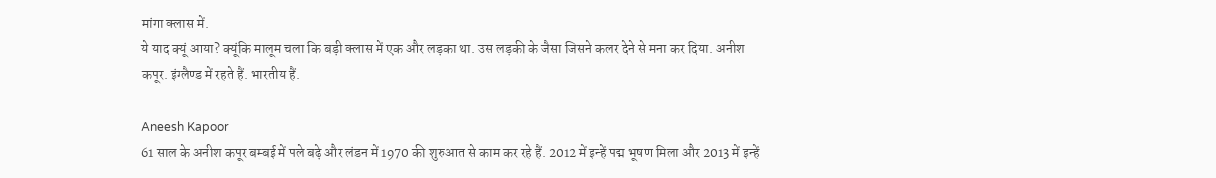मांगा क्लास में.
ये याद क्यूं आया? क्यूंकि मालूम चला कि बड़ी क्लास में एक और लड़का था. उस लड़की के जैसा जिसने कलर देने से मना कर दिया. अनीश कपूर. इंग्लैण्ड में रहते हैं. भारतीय हैं.

Aneesh Kapoor
61 साल के अनीश कपूर बम्बई में पले बढ़े और लंडन में 1970 की शुरुआत से काम कर रहे हैं. 2012 में इन्हें पद्म भूषण मिला और 2013 में इन्हें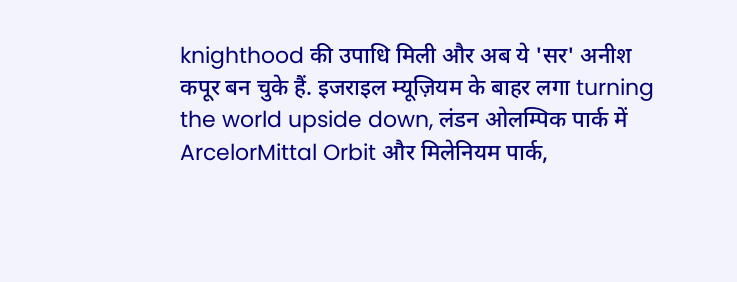knighthood की उपाधि मिली और अब ये 'सर' अनीश कपूर बन चुके हैं. इजराइल म्यूज़ियम के बाहर लगा turning the world upside down, लंडन ओलम्पिक पार्क में ArcelorMittal Orbit और मिलेनियम पार्क,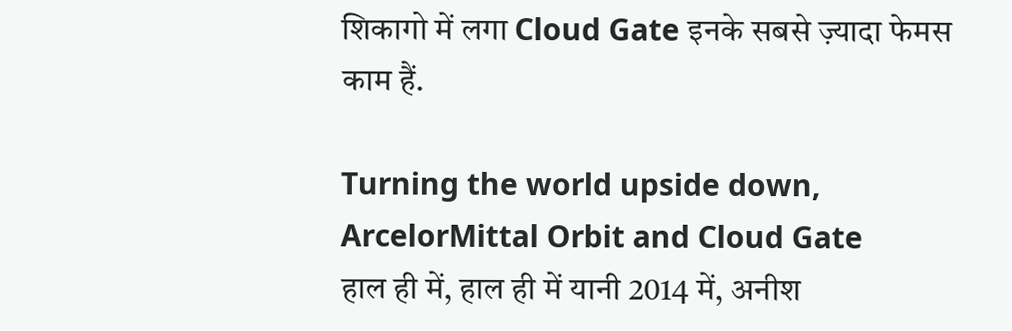शिकागो में लगा Cloud Gate इनके सबसे ज़्यादा फेमस काम हैं.

Turning the world upside down, ArcelorMittal Orbit and Cloud Gate
हाल ही में, हाल ही में यानी 2014 में, अनीश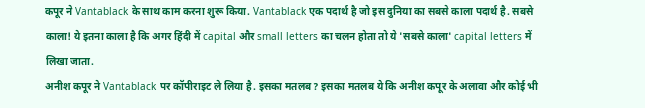कपूर ने Vantablack के साथ काम करना शुरू किया. Vantablack एक पदार्थ है जो इस दुनिया का सबसे काला पदार्थ है. सबसे काला! ये इतना काला है कि अगर हिंदी में capital और small letters का चलन होता तो ये 'सबसे काला' capital letters में लिखा जाता.
अनीश कपूर ने Vantablack पर कॉपीराइट ले लिया है. इसका मतलब? इसका मतलब ये कि अनीश कपूर के अलावा और कोई भी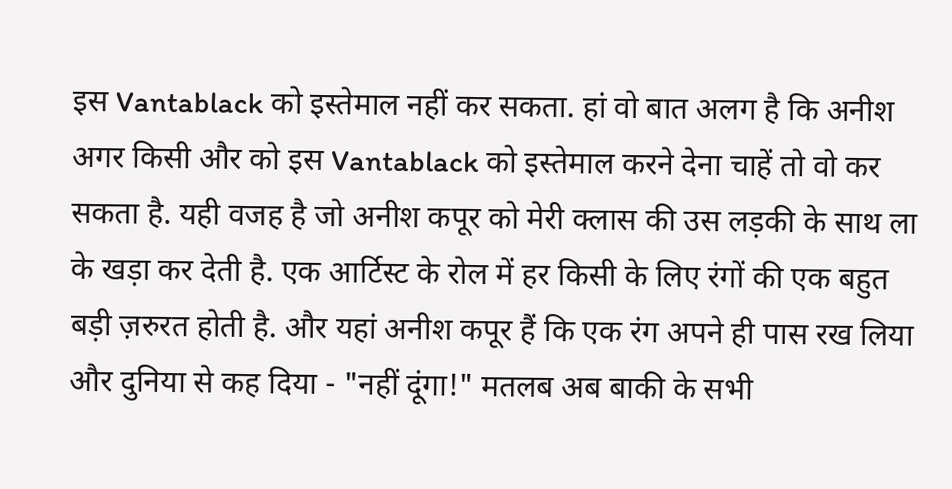इस Vantablack को इस्तेमाल नहीं कर सकता. हां वो बात अलग है कि अनीश अगर किसी और को इस Vantablack को इस्तेमाल करने देना चाहें तो वो कर सकता है. यही वजह है जो अनीश कपूर को मेरी क्लास की उस लड़की के साथ ला के खड़ा कर देती है. एक आर्टिस्ट के रोल में हर किसी के लिए रंगों की एक बहुत बड़ी ज़रुरत होती है. और यहां अनीश कपूर हैं कि एक रंग अपने ही पास रख लिया और दुनिया से कह दिया - "नहीं दूंगा!" मतलब अब बाकी के सभी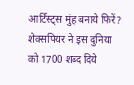आर्टिस्ट्स मुंह बनाये फिरें? शेक्सपियर ने इस दुनिया को 1700 शब्द दिये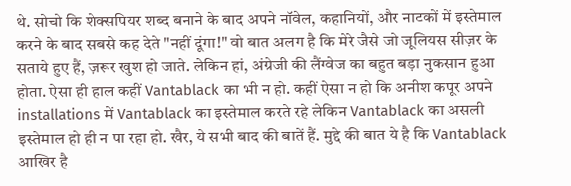थे. सोचो कि शेक्सपियर शब्द बनाने के बाद अपने नॉवेल, कहानियों, और नाटकों में इस्तेमाल करने के बाद सबसे कह देते "नहीं दूंगा!" वो बात अलग है कि मेरे जैसे जो जूलियस सीज़र के सताये हुए हैं, ज़रूर खुश हो जाते. लेकिन हां, अंग्रेजी की लैंग्वेज का बहुत बड़ा नुकसान हुआ होता. ऐसा ही हाल कहीं Vantablack का भी न हो. कहीं ऐसा न हो कि अनीश कपूर अपने installations में Vantablack का इस्तेमाल करते रहे लेकिन Vantablack का असली इस्तेमाल हो ही न पा रहा हो. खैर, ये सभी बाद की बातें हैं. मुद्दे की बात ये है कि Vantablack आखिर है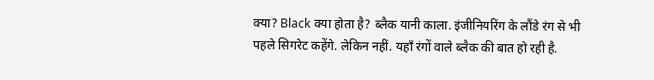क्या? Black क्या होता है? ब्लैक यानी काला. इंजीनियरिंग के लौंडे रंग से भी पहले सिगरेट कहेंगे. लेकिन नहीं. यहाँ रंगों वाले ब्लैक की बात हो रही है.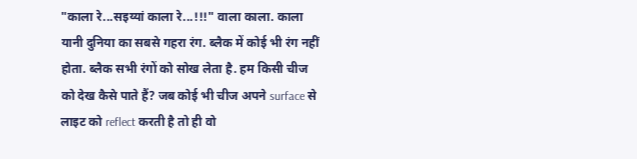"काला रे...सइय्यां काला रे...!!!" वाला काला. काला यानी दुनिया का सबसे गहरा रंग. ब्लैक में कोई भी रंग नहीं होता. ब्लैक सभी रंगों को सोख लेता है. हम किसी चीज को देख कैसे पाते हैं? जब कोई भी चीज अपने surface से लाइट को reflect करती है तो ही वो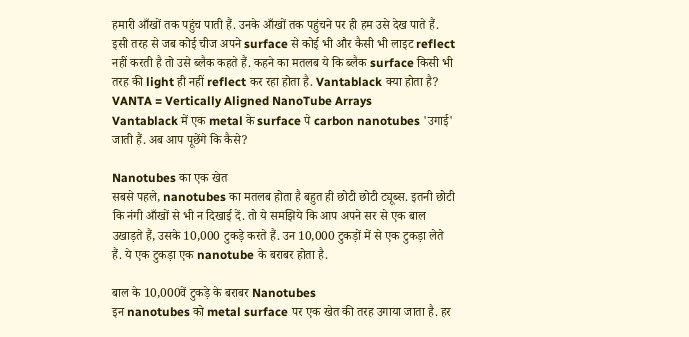हमारी आँखों तक पहुंच पाती हैं. उनके आँखों तक पहुंचने पर ही हम उसे देख पाते हैं. इसी तरह से जब कोई चीज अपने surface से कोई भी और कैसी भी लाइट reflect नहीं करती है तो उसे ब्लैक कहते हैं. कहने का मतलब ये कि ब्लैक surface किसी भी तरह की light ही नहीं reflect कर रहा होता है. Vantablack क्या होता है? VANTA = Vertically Aligned NanoTube Arrays
Vantablack में एक metal के surface पे carbon nanotubes 'उगाई' जाती हैं. अब आप पूछेंगे कि कैसे?

Nanotubes का एक खेत
सबसे पहले, nanotubes का मतलब होता है बहुत ही छोटी छोटी ट्यूब्स. इतनी छोटी कि नंगी आँखों से भी न दिखाई दें. तो ये समझिये कि आप अपने सर से एक बाल उखाड़ते हैं, उसके 10,000 टुकड़े करते हैं. उन 10,000 टुकड़ों में से एक टुकड़ा लेते हैं. ये एक टुकड़ा एक nanotube के बराबर होता है.

बाल के 10,000वें टुकड़े के बराबर Nanotubes
इन nanotubes को metal surface पर एक खेत की तरह उगाया जाता है. हर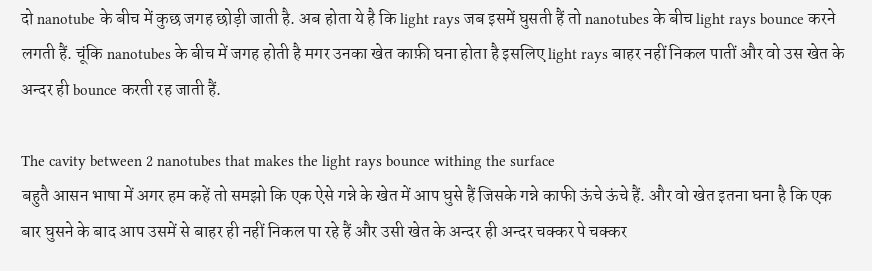दो nanotube के बीच में कुछ जगह छोड़ी जाती है. अब होता ये है कि light rays जब इसमें घुसती हैं तो nanotubes के बीच light rays bounce करने लगती हैं. चूंकि nanotubes के बीच में जगह होती है मगर उनका खेत काफ़ी घना होता है इसलिए light rays बाहर नहीं निकल पातीं और वो उस खेत के अन्दर ही bounce करती रह जाती हैं.

The cavity between 2 nanotubes that makes the light rays bounce withing the surface
बहुतै आसन भाषा में अगर हम कहें तो समझो कि एक ऐसे गन्ने के खेत में आप घुसे हैं जिसके गन्ने काफी ऊंचे ऊंचे हैं. और वो खेत इतना घना है कि एक बार घुसने के बाद आप उसमें से बाहर ही नहीं निकल पा रहे हैं और उसी खेत के अन्दर ही अन्दर चक्कर पे चक्कर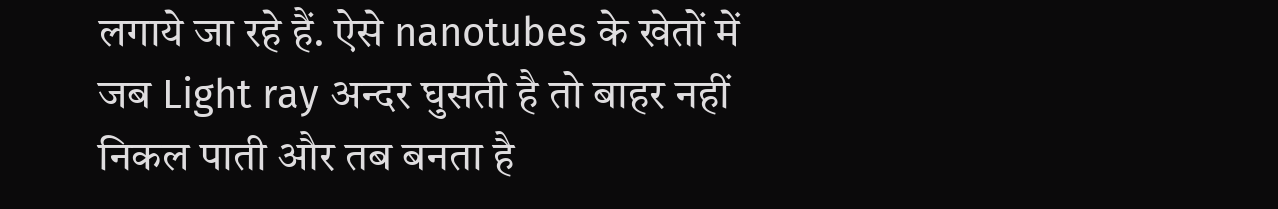लगाये जा रहे हैं. ऐसे nanotubes के खेतों में जब Light ray अन्दर घुसती है तो बाहर नहीं निकल पाती और तब बनता है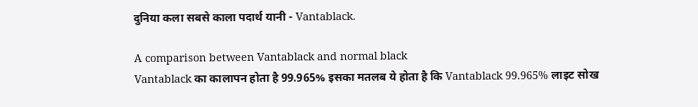दुनिया कला सबसे काला पदार्थ यानी - Vantablack.

A comparison between Vantablack and normal black
Vantablack का कालापन होता है 99.965% इसका मतलब ये होता है कि Vantablack 99.965% लाइट सोख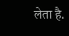लेता है.